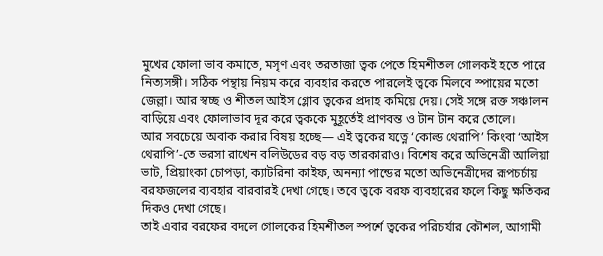মুখের ফোলা ভাব কমাতে, মসৃণ এবং তরতাজা ত্বক পেতে হিমশীতল গোলকই হতে পারে নিত্যসঙ্গী। সঠিক পন্থায় নিয়ম করে ব্যবহার করতে পারলেই ত্বকে মিলবে স্পায়ের মতো জেল্লা। আর স্বচ্ছ ও শীতল আইস গ্লোব ত্বকের প্রদাহ কমিয়ে দেয়। সেই সঙ্গে রক্ত সঞ্চালন বাড়িয়ে এবং ফোলাভাব দূর করে ত্বককে মুহূর্তেই প্রাণবন্ত ও টান টান করে তোলে।
আর সবচেয়ে অবাক করার বিষয় হচ্ছে— এই ত্বকের যত্নে ‘কোল্ড থেরাপি’ কিংবা ‘আইস থেরাপি’-তে ভরসা রাখেন বলিউডের বড় বড় তারকারাও। বিশেষ করে অভিনেত্রী আলিয়া ভাট, প্রিয়াংকা চোপড়া, ক্যাটরিনা কাইফ, অনন্যা পান্ডের মতো অভিনেত্রীদের রূপচর্চায় বরফজলের ব্যবহার বারবারই দেখা গেছে। তবে ত্বকে বরফ ব্যবহারের ফলে কিছু ক্ষতিকর দিকও দেখা গেছে।
তাই এবার বরফের বদলে গোলকের হিমশীতল স্পর্শে ত্বকের পরিচর্যার কৌশল, আগামী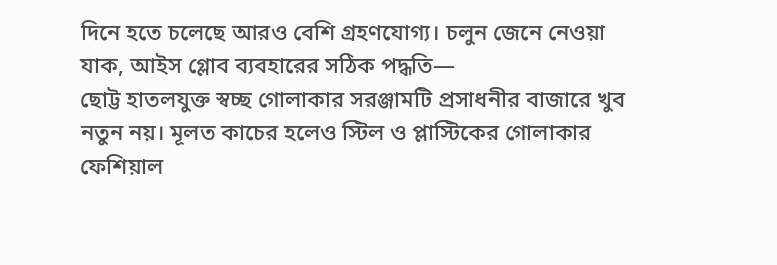দিনে হতে চলেছে আরও বেশি গ্রহণযোগ্য। চলুন জেনে নেওয়া যাক, আইস গ্লোব ব্যবহারের সঠিক পদ্ধতি—
ছোট্ট হাতলযুক্ত স্বচ্ছ গোলাকার সরঞ্জামটি প্রসাধনীর বাজারে খুব নতুন নয়। মূলত কাচের হলেও স্টিল ও প্লাস্টিকের গোলাকার ফেশিয়াল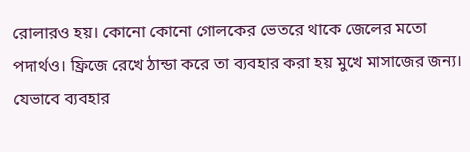রোলারও হয়। কোনো কোনো গোলকের ভেতরে থাকে জেলের মতো পদার্থও। ফ্রিজে রেখে ঠান্ডা করে তা ব্যবহার করা হয় মুখে মাসাজের জন্য।
যেভাবে ব্যবহার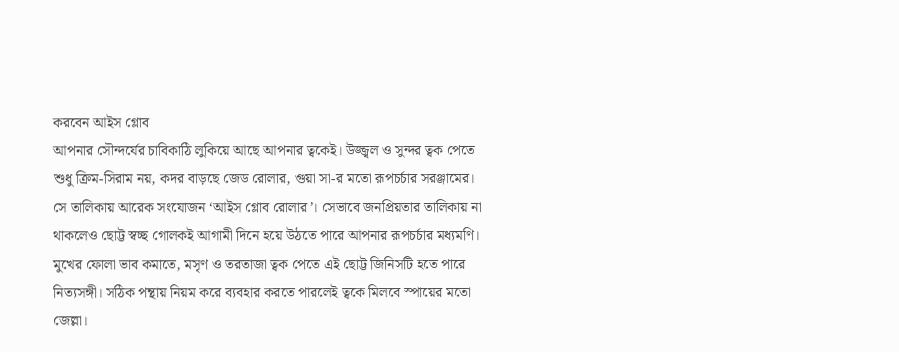করবেন আইস গ্লোব
আপনার সৌন্দর্যের চাবিকাঠি লুকিয়ে আছে আপনার ত্বকেই। উজ্জ্বল ও সুন্দর ত্বক পেতে শুধু ক্রিম-সিরাম নয়, কদর বাড়ছে জেড রোলার, গুয়া সা-র মতো রূপচর্চার সরঞ্জামের। সে তালিকায় আরেক সংযোজন ‘আইস গ্লোব রোলার’। সেভাবে জনপ্রিয়তার তালিকায় না থাকলেও ছোট্ট স্বচ্ছ গোলকই আগামী দিনে হয়ে উঠতে পারে আপনার রূপচর্চার মধ্যমণি।
মুখের ফোলা ভাব কমাতে, মসৃণ ও তরতাজা ত্বক পেতে এই ছোট্ট জিনিসটি হতে পারে নিত্যসঙ্গী। সঠিক পন্থায় নিয়ম করে ব্যবহার করতে পারলেই ত্বকে মিলবে স্পায়ের মতো জেল্লা।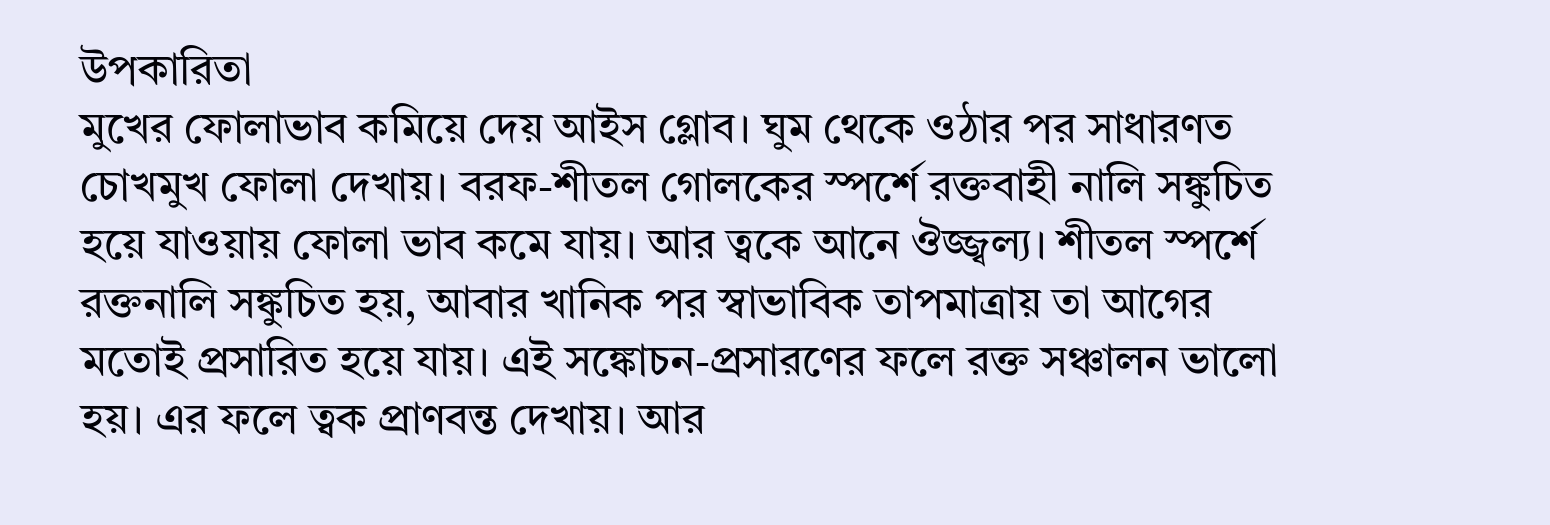উপকারিতা
মুখের ফোলাভাব কমিয়ে দেয় আইস গ্লোব। ঘুম থেকে ওঠার পর সাধারণত চোখমুখ ফোলা দেখায়। বরফ-শীতল গোলকের স্পর্শে রক্তবাহী নালি সঙ্কুচিত হয়ে যাওয়ায় ফোলা ভাব কমে যায়। আর ত্বকে আনে ঔজ্জ্বল্য। শীতল স্পর্শে রক্তনালি সঙ্কুচিত হয়, আবার খানিক পর স্বাভাবিক তাপমাত্রায় তা আগের মতোই প্রসারিত হয়ে যায়। এই সঙ্কোচন-প্রসারণের ফলে রক্ত সঞ্চালন ভালো হয়। এর ফলে ত্বক প্রাণবন্ত দেখায়। আর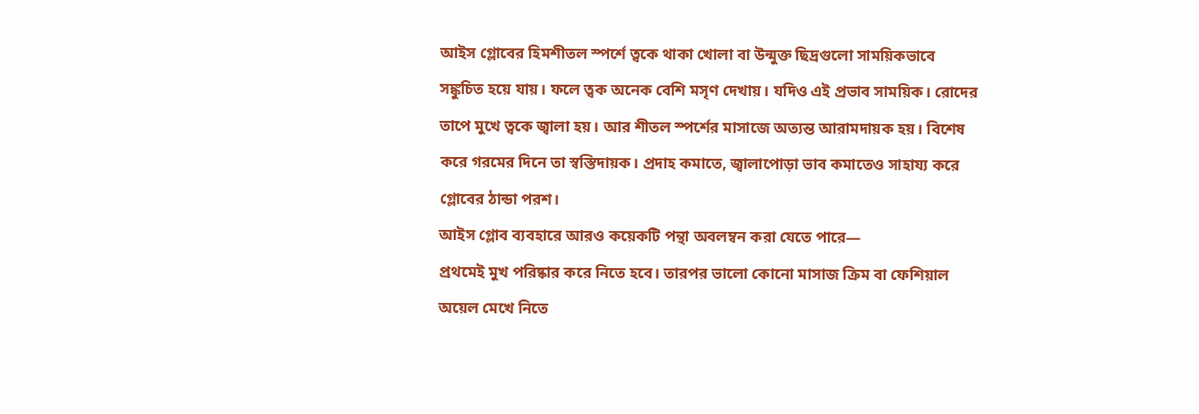আইস গ্লোবের হিমশীতল স্পর্শে ত্বকে থাকা খোলা বা উন্মুক্ত ছিদ্রগুলো সাময়িকভাবে সঙ্কুচিত হয়ে যায়। ফলে ত্বক অনেক বেশি মসৃণ দেখায়। যদিও এই প্রভাব সাময়িক। রোদের তাপে মুখে ত্বকে জ্বালা হয়। আর শীতল স্পর্শের মাসাজে অত্যন্ত আরামদায়ক হয়। বিশেষ করে গরমের দিনে তা স্বস্তিদায়ক। প্রদাহ কমাতে, জ্বালাপোড়া ভাব কমাতেও সাহায্য করে গ্লোবের ঠান্ডা পরশ।
আইস গ্লোব ব্যবহারে আরও কয়েকটি পন্থা অবলম্বন করা যেতে পারে—
প্রথমেই মুখ পরিষ্কার করে নিতে হবে। তারপর ভালো কোনো মাসাজ ক্রিম বা ফেশিয়াল অয়েল মেখে নিতে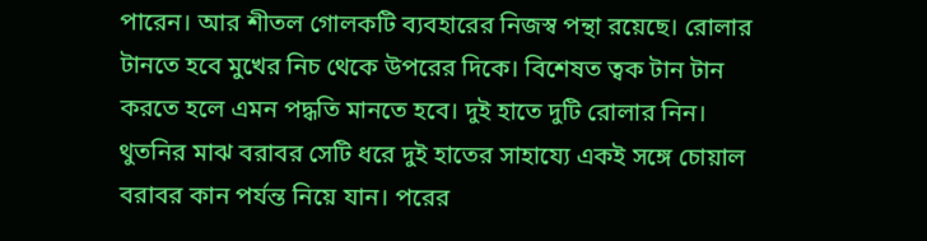পারেন। আর শীতল গোলকটি ব্যবহারের নিজস্ব পন্থা রয়েছে। রোলার টানতে হবে মুখের নিচ থেকে উপরের দিকে। বিশেষত ত্বক টান টান করতে হলে এমন পদ্ধতি মানতে হবে। দুই হাতে দুটি রোলার নিন। থুতনির মাঝ বরাবর সেটি ধরে দুই হাতের সাহায্যে একই সঙ্গে চোয়াল বরাবর কান পর্যন্ত নিয়ে যান। পরের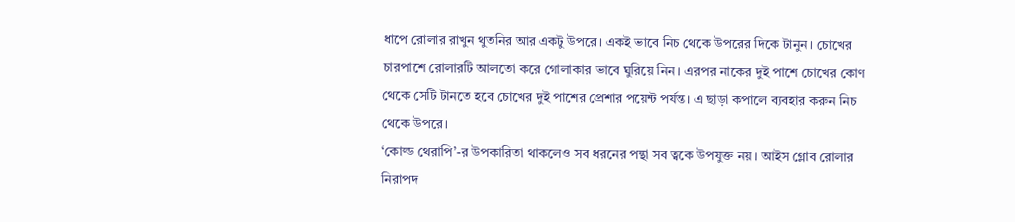ধাপে রোলার রাখুন থুতনির আর একটু উপরে। একই ভাবে নিচ থেকে উপরের দিকে টানুন। চোখের চারপাশে রোলারটি আলতো করে গোলাকার ভাবে ঘুরিয়ে নিন। এরপর নাকের দুই পাশে চোখের কোণ থেকে সেটি টানতে হবে চোখের দুই পাশের প্রেশার পয়েন্ট পর্যন্ত। এ ছাড়া কপালে ব্যবহার করুন নিচ থেকে উপরে।
‘কোল্ড থেরাপি’-র উপকারিতা থাকলেও সব ধরনের পন্থা সব ত্বকে উপযুক্ত নয়। আইস গ্লোব রোলার নিরাপদ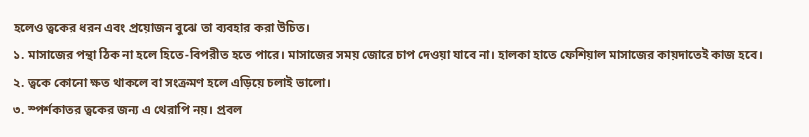হলেও ত্বকের ধরন এবং প্রয়োজন বুঝে তা ব্যবহার করা উচিত।
১. মাসাজের পন্থা ঠিক না হলে হিতে-বিপরীত হতে পারে। মাসাজের সময় জোরে চাপ দেওয়া যাবে না। হালকা হাতে ফেশিয়াল মাসাজের কায়দাতেই কাজ হবে।
২. ত্বকে কোনো ক্ষত থাকলে বা সংক্রমণ হলে এড়িয়ে চলাই ভালো।
৩. স্পর্শকাতর ত্বকের জন্য এ থেরাপি নয়। প্রবল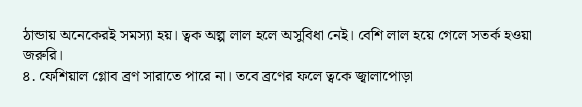ঠান্ডায় অনেকেরই সমস্যা হয়। ত্বক অল্প লাল হলে অসুবিধা নেই। বেশি লাল হয়ে গেলে সতর্ক হওয়া জরুরি।
৪. ফেশিয়াল গ্লোব ব্রণ সারাতে পারে না। তবে ব্রণের ফলে ত্বকে জ্বালাপোড়া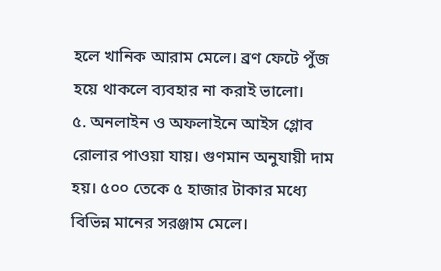হলে খানিক আরাম মেলে। ব্রণ ফেটে পুঁজ হয়ে থাকলে ব্যবহার না করাই ভালো।
৫. অনলাইন ও অফলাইনে আইস গ্লোব রোলার পাওয়া যায়। গুণমান অনুযায়ী দাম হয়। ৫০০ তেকে ৫ হাজার টাকার মধ্যে বিভিন্ন মানের সরঞ্জাম মেলে।